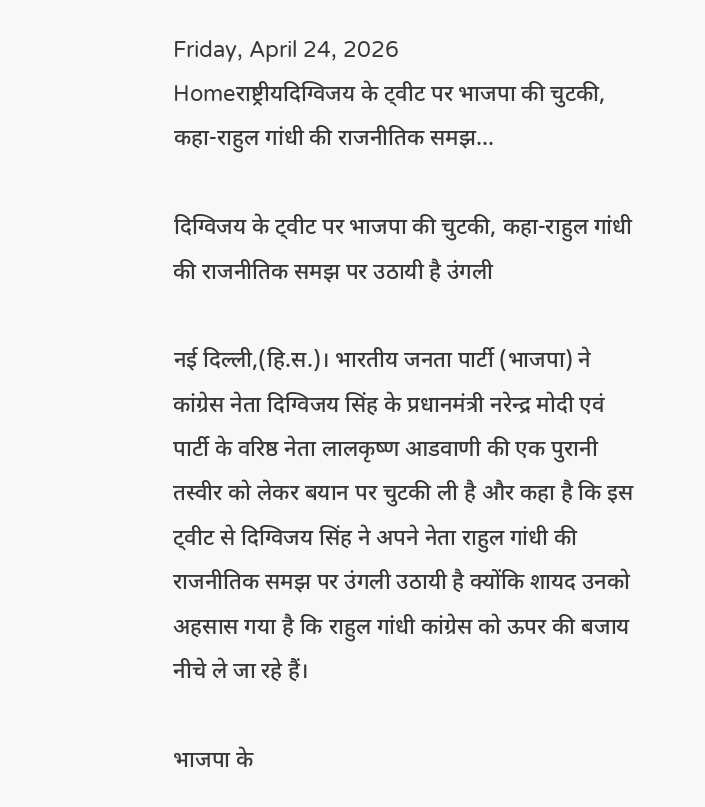Friday, April 24, 2026
Homeराष्ट्रीयदिग्विजय के ट्वीट पर भाजपा की चुटकी, कहा-राहुल गांधी की राजनीतिक समझ...

दिग्विजय के ट्वीट पर भाजपा की चुटकी, कहा-राहुल गांधी की राजनीतिक समझ पर उठायी है उंगली

नई दिल्ली,(हि.स.)। भारतीय जनता पार्टी (भाजपा) ने कांग्रेस नेता दिग्विजय सिंह के प्रधानमंत्री नरेन्द्र मोदी एवं पार्टी के वरिष्ठ नेता लालकृष्ण आडवाणी की एक पुरानी तस्वीर को लेकर बयान पर चुटकी ली है और कहा है कि इस ट्वीट से दिग्विजय सिंह ने अपने नेता राहुल गांधी की राजनीतिक समझ पर उंगली उठायी है क्योंकि शायद उनको अहसास गया है कि राहुल गांधी कांग्रेस को ऊपर की बजाय नीचे ले जा रहे हैं।

भाजपा के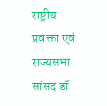राष्ट्रीय प्रवक्ता एवं राज्यसभा सांसद डॉ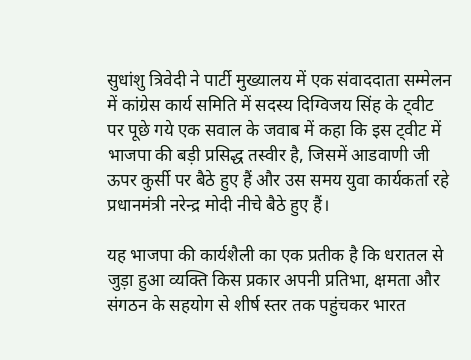सुधांशु त्रिवेदी ने पार्टी मुख्यालय में एक संवाददाता सम्मेलन में कांग्रेस कार्य समिति में सदस्य दिग्विजय सिंह के ट्वीट पर पूछे गये एक सवाल के जवाब में कहा कि इस ट्वीट में भाजपा की बड़ी प्रसिद्ध तस्वीर है, जिसमें आडवाणी जी ऊपर कुर्सी पर बैठे हुए हैं और उस समय युवा कार्यकर्ता रहे प्रधानमंत्री नरेन्द्र मोदी नीचे बैठे हुए हैं।

यह भाजपा की कार्यशैली का एक प्रतीक है कि धरातल से जुड़ा हुआ व्यक्ति किस प्रकार अपनी प्रतिभा, क्षमता और संगठन के सहयोग से शीर्ष स्तर तक पहुंचकर भारत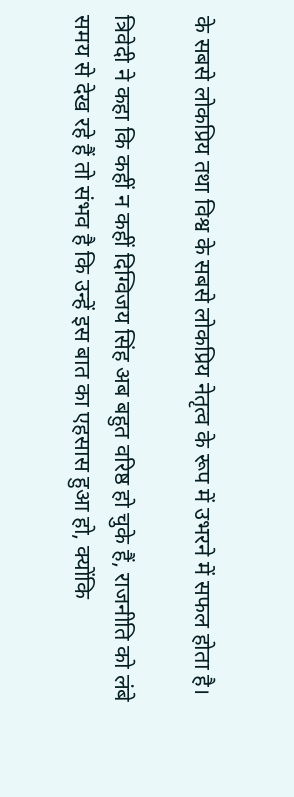के सबसे लोकप्रिय तथा विश्व के सबसे लोकप्रिय नेतृत्व के रूप में उभरने में सफल होता है।

त्रिवेदी ने कहा कि कहीं न कहीं दिग्विजय सिंह अब बहुत वरिष्ठ हो चुके हैं, राजनीति को लंबे समय से देख रहे हैं तो संभव है कि उन्हें इस बात का एहसास हुआ हो, क्योंकि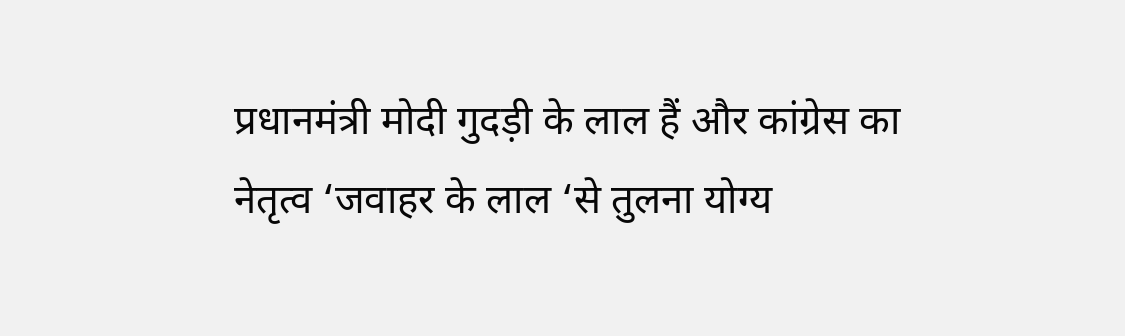प्रधानमंत्री मोदी गुदड़ी के लाल हैं और कांग्रेस का नेतृत्व ‘जवाहर के लाल ‘से तुलना योग्य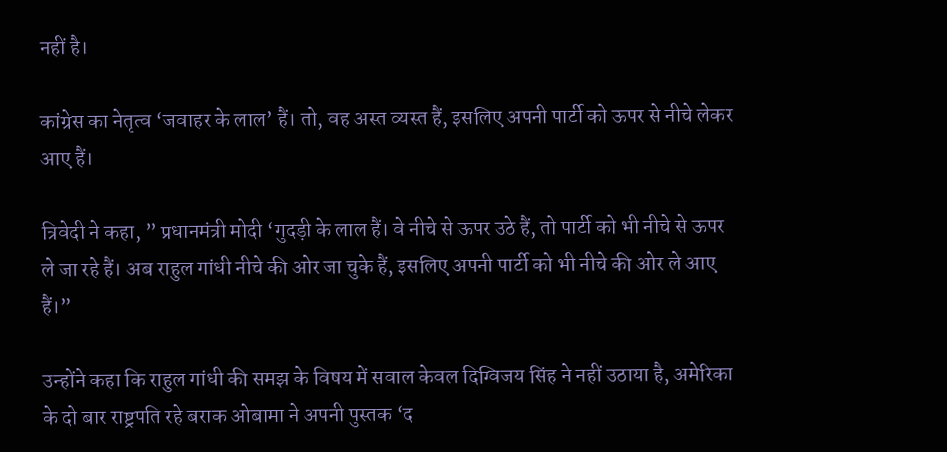नहीं है।

कांग्रेस का नेतृत्व ‘जवाहर के लाल’ हैं। तो, वह अस्त व्यस्त हैं, इसलिए अपनी पार्टी को ऊपर से नीचे लेकर आए हैं।

त्रिवेदी ने कहा, ” प्रधानमंत्री मोदी ‘गुदड़ी के लाल हैं। वे नीचे से ऊपर उठे हैं, तो पार्टी को भी नीचे से ऊपर ले जा रहे हैं। अब राहुल गांधी नीचे की ओर जा चुके हैं, इसलिए अपनी पार्टी को भी नीचे की ओर ले आए हैं।”

उन्होंने कहा कि राहुल गांधी की समझ के विषय में सवाल केवल दिग्विजय सिंह ने नहीं उठाया है, अमेरिका के दो बार राष्ट्रपति रहे बराक ओबामा ने अपनी पुस्तक ‘द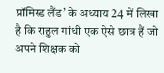प्रॉमिस्ड लैंड’ के अध्याय 24 में लिखा है कि राहुल गांधी एक ऐसे छात्र हैं जो अपने शिक्षक को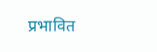प्रभावित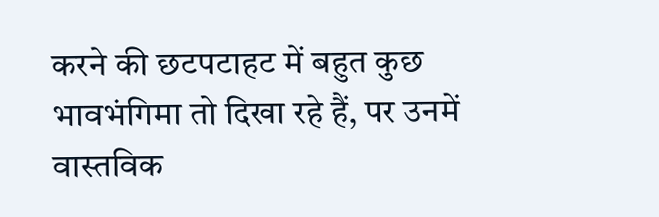करने की छटपटाहट में बहुत कुछ भावभंगिमा तो दिखा रहे हैं, पर उनमें वास्तविक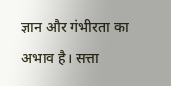ज्ञान और गंभीरता का अभाव है। सत्ता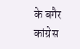के बगैर कांग्रेस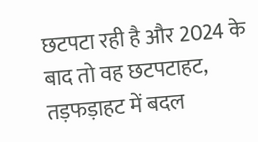छटपटा रही है और 2024 के बाद तो वह छटपटाहट, तड़फड़ाहट में बदल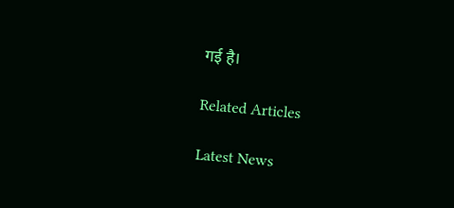गई है।

Related Articles

Latest News